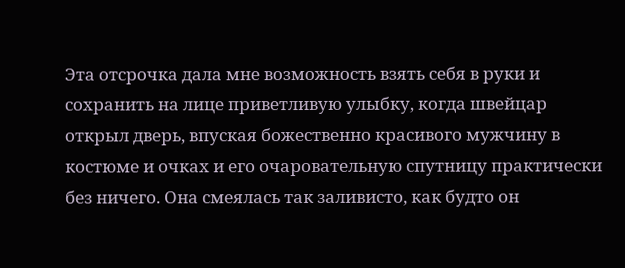Эта отсрочка дала мне возможность взять себя в руки и сохранить на лице приветливую улыбку, когда швейцар открыл дверь, впуская божественно красивого мужчину в костюме и очках и его очаровательную спутницу практически без ничего. Она смеялась так заливисто, как будто он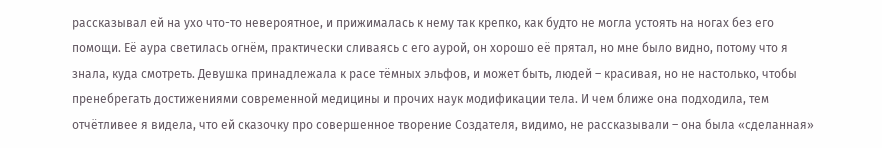рассказывал ей на ухо что-то невероятное, и прижималась к нему так крепко, как будто не могла устоять на ногах без его помощи. Её аура светилась огнём, практически сливаясь с его аурой, он хорошо её прятал, но мне было видно, потому что я знала, куда смотреть. Девушка принадлежала к расе тёмных эльфов, и может быть, людей – красивая, но не настолько, чтобы пренебрегать достижениями современной медицины и прочих наук модификации тела. И чем ближе она подходила, тем отчётливее я видела, что ей сказочку про совершенное творение Создателя, видимо, не рассказывали – она была «сделанная»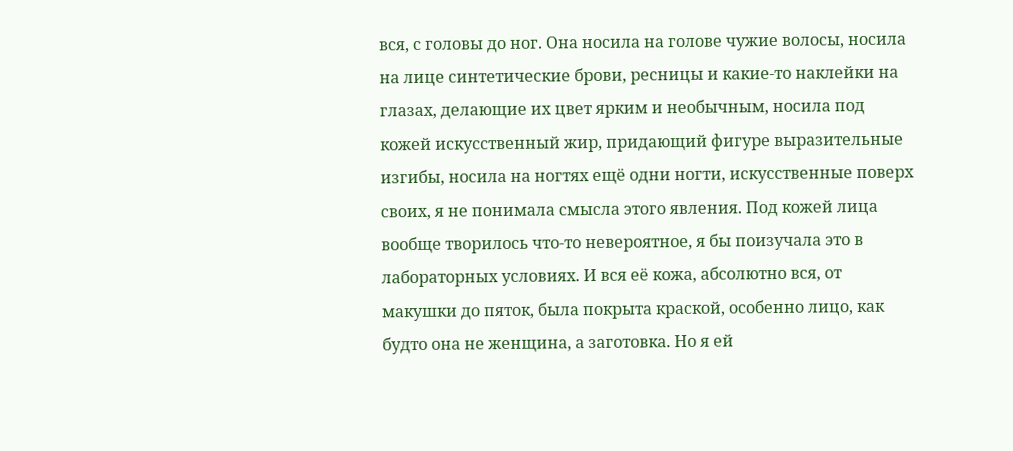вся, с головы до ног. Она носила на голове чужие волосы, носила на лице синтетические брови, ресницы и какие-то наклейки на глазах, делающие их цвет ярким и необычным, носила под кожей искусственный жир, придающий фигуре выразительные изгибы, носила на ногтях ещё одни ногти, искусственные поверх своих, я не понимала смысла этого явления. Под кожей лица вообще творилось что-то невероятное, я бы поизучала это в лабораторных условиях. И вся её кожа, абсолютно вся, от макушки до пяток, была покрыта краской, особенно лицо, как будто она не женщина, а заготовка. Но я ей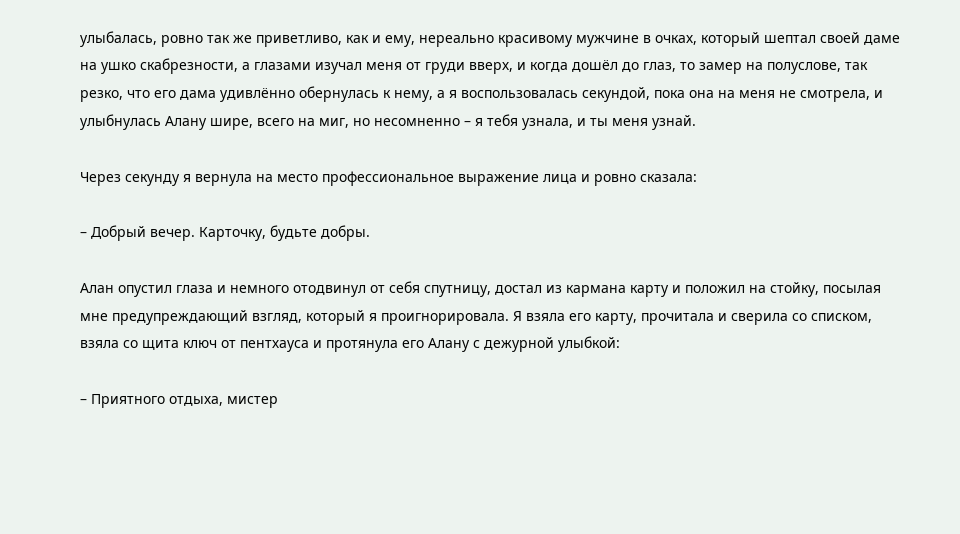улыбалась, ровно так же приветливо, как и ему, нереально красивому мужчине в очках, который шептал своей даме на ушко скабрезности, а глазами изучал меня от груди вверх, и когда дошёл до глаз, то замер на полуслове, так резко, что его дама удивлённо обернулась к нему, а я воспользовалась секундой, пока она на меня не смотрела, и улыбнулась Алану шире, всего на миг, но несомненно – я тебя узнала, и ты меня узнай.

Через секунду я вернула на место профессиональное выражение лица и ровно сказала:

– Добрый вечер. Карточку, будьте добры.

Алан опустил глаза и немного отодвинул от себя спутницу, достал из кармана карту и положил на стойку, посылая мне предупреждающий взгляд, который я проигнорировала. Я взяла его карту, прочитала и сверила со списком, взяла со щита ключ от пентхауса и протянула его Алану с дежурной улыбкой:

– Приятного отдыха, мистер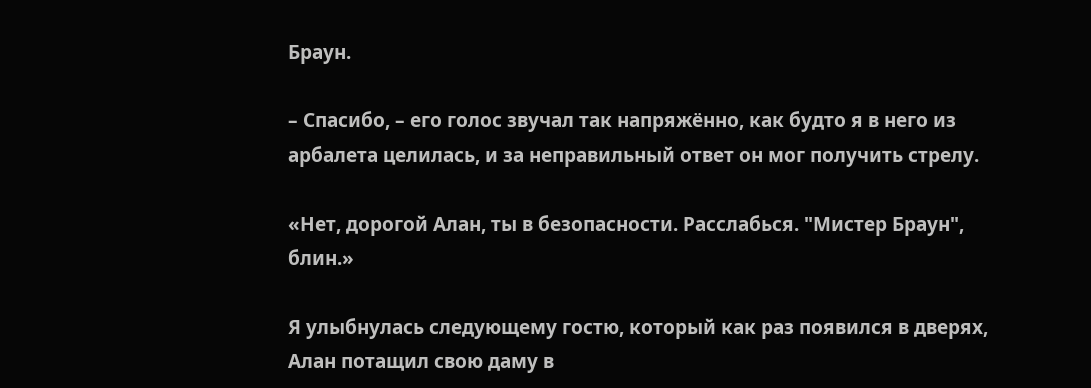Браун.

– Спасибо, – его голос звучал так напряжённо, как будто я в него из арбалета целилась, и за неправильный ответ он мог получить стрелу.

«Нет, дорогой Алан, ты в безопасности. Расслабься. "Мистер Браун", блин.»

Я улыбнулась следующему гостю, который как раз появился в дверях, Алан потащил свою даму в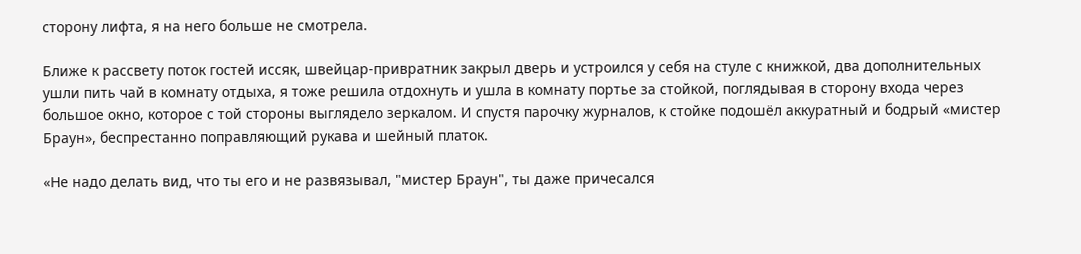сторону лифта, я на него больше не смотрела.

Ближе к рассвету поток гостей иссяк, швейцар-привратник закрыл дверь и устроился у себя на стуле с книжкой, два дополнительных ушли пить чай в комнату отдыха, я тоже решила отдохнуть и ушла в комнату портье за стойкой, поглядывая в сторону входа через большое окно, которое с той стороны выглядело зеркалом. И спустя парочку журналов, к стойке подошёл аккуратный и бодрый «мистер Браун», беспрестанно поправляющий рукава и шейный платок.

«Не надо делать вид, что ты его и не развязывал, "мистер Браун", ты даже причесался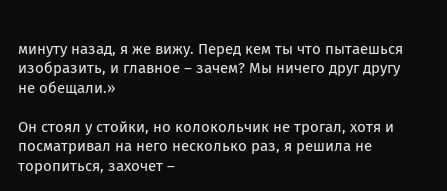минуту назад, я же вижу. Перед кем ты что пытаешься изобразить, и главное – зачем? Мы ничего друг другу не обещали.»

Он стоял у стойки, но колокольчик не трогал, хотя и посматривал на него несколько раз, я решила не торопиться, захочет –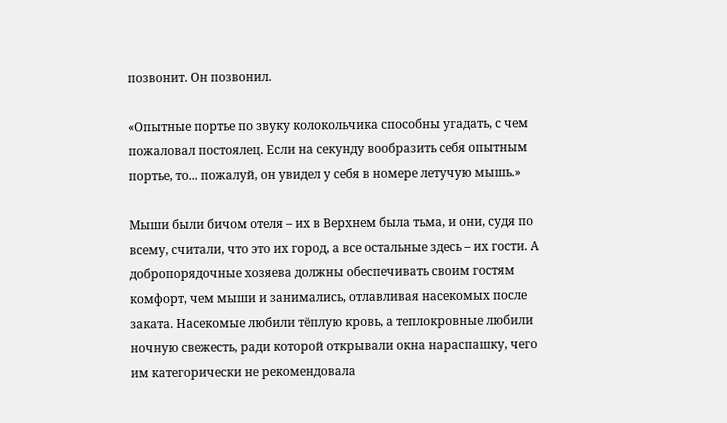позвонит. Он позвонил.

«Опытные портье по звуку колокольчика способны угадать, с чем пожаловал постоялец. Если на секунду вообразить себя опытным портье, то... пожалуй, он увидел у себя в номере летучую мышь.»

Мыши были бичом отеля – их в Верхнем была тьма, и они, судя по всему, считали, что это их город, а все остальные здесь – их гости. А добропорядочные хозяева должны обеспечивать своим гостям комфорт, чем мыши и занимались, отлавливая насекомых после заката. Насекомые любили тёплую кровь, а теплокровные любили ночную свежесть, ради которой открывали окна нараспашку, чего им категорически не рекомендовала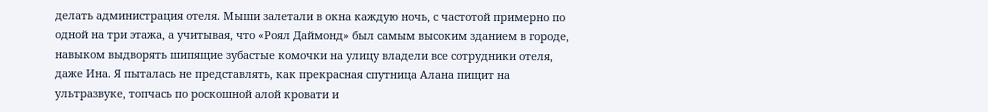делать администрация отеля. Мыши залетали в окна каждую ночь, с частотой примерно по одной на три этажа, а учитывая, что «Роял Даймонд» был самым высоким зданием в городе, навыком выдворять шипящие зубастые комочки на улицу владели все сотрудники отеля, даже Ина. Я пыталась не представлять, как прекрасная спутница Алана пищит на ультразвуке, топчась по роскошной алой кровати и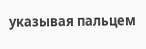указывая пальцем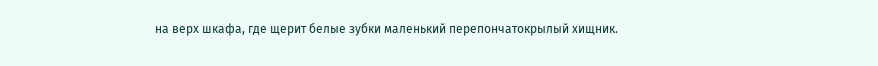на верх шкафа, где щерит белые зубки маленький перепончатокрылый хищник.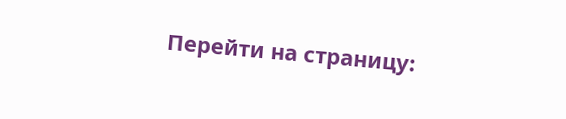Перейти на страницу: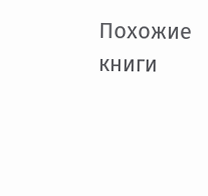Похожие книги